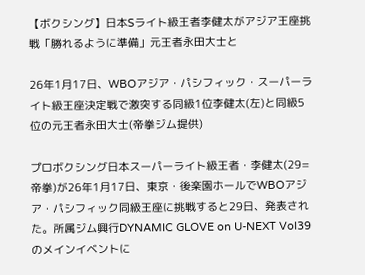【ボクシング】日本Sライト級王者李健太がアジア王座挑戦「勝れるように準備」元王者永田大士と

26年1月17日、WBOアジア・パシフィック・スーパーライト級王座決定戦で激突する同級1位李健太(左)と同級5位の元王者永田大士(帝拳ジム提供)

プロボクシング日本スーパーライト級王者・李健太(29=帝拳)が26年1月17日、東京・後楽園ホールでWBOアジア・パシフィック同級王座に挑戦すると29日、発表された。所属ジム興行DYNAMIC GLOVE on U-NEXT Vol39のメインイベントに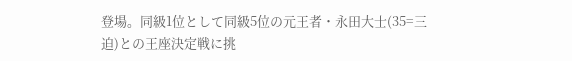登場。同級1位として同級5位の元王者・永田大士(35=三迫)との王座決定戦に挑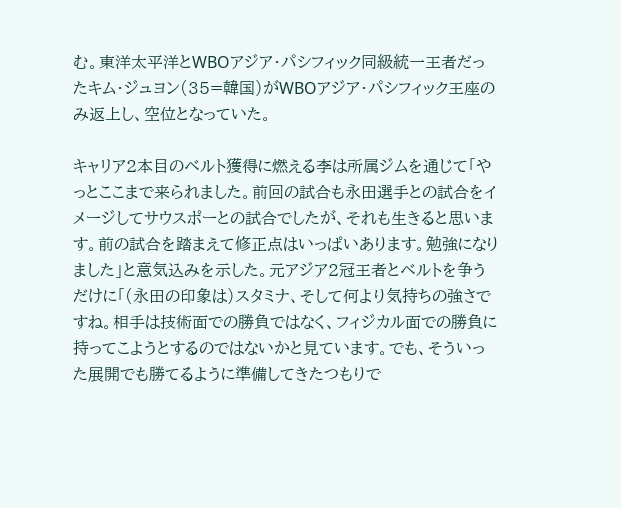む。東洋太平洋とWBOアジア・パシフィック同級統一王者だったキム・ジュヨン(35=韓国)がWBOアジア・パシフィック王座のみ返上し、空位となっていた。

キャリア2本目のベルト獲得に燃える李は所属ジムを通じて「やっとここまで来られました。前回の試合も永田選手との試合をイメージしてサウスポーとの試合でしたが、それも生きると思います。前の試合を踏まえて修正点はいっぱいあります。勉強になりました」と意気込みを示した。元アジア2冠王者とベルトを争うだけに「(永田の印象は)スタミナ、そして何より気持ちの強さですね。相手は技術面での勝負ではなく、フィジカル面での勝負に持ってこようとするのではないかと見ています。でも、そういった展開でも勝てるように準備してきたつもりで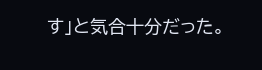す」と気合十分だった。